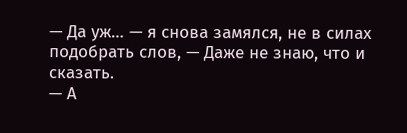— Да уж… — я снова замялся, не в силах подобрать слов, — Даже не знаю, что и сказать.
— А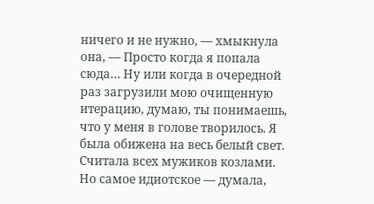ничего и не нужно, — хмыкнула она, — Просто когда я попала сюда… Ну или когда в очередной раз загрузили мою очищенную итерацию, думаю, ты понимаешь, что у меня в голове творилось. Я была обижена на весь белый свет. Считала всех мужиков козлами. Но самое идиотское — думала,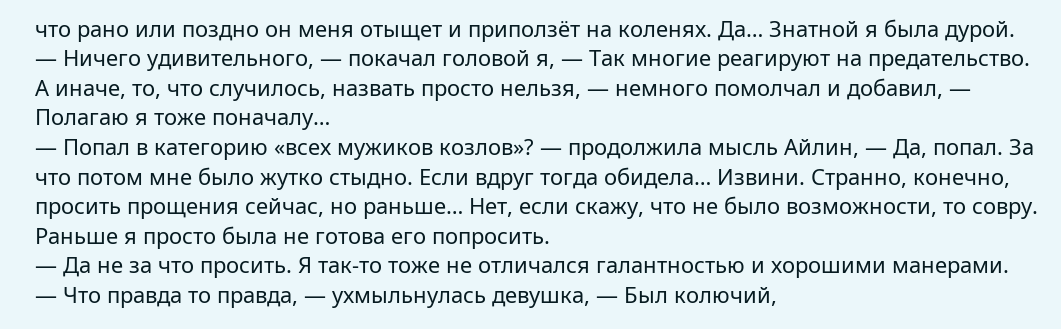что рано или поздно он меня отыщет и приползёт на коленях. Да… Знатной я была дурой.
— Ничего удивительного, — покачал головой я, — Так многие реагируют на предательство. А иначе, то, что случилось, назвать просто нельзя, — немного помолчал и добавил, — Полагаю я тоже поначалу…
— Попал в категорию «всех мужиков козлов»? — продолжила мысль Айлин, — Да, попал. За что потом мне было жутко стыдно. Если вдруг тогда обидела… Извини. Странно, конечно, просить прощения сейчас, но раньше… Нет, если скажу, что не было возможности, то совру. Раньше я просто была не готова его попросить.
— Да не за что просить. Я так-то тоже не отличался галантностью и хорошими манерами.
— Что правда то правда, — ухмыльнулась девушка, — Был колючий,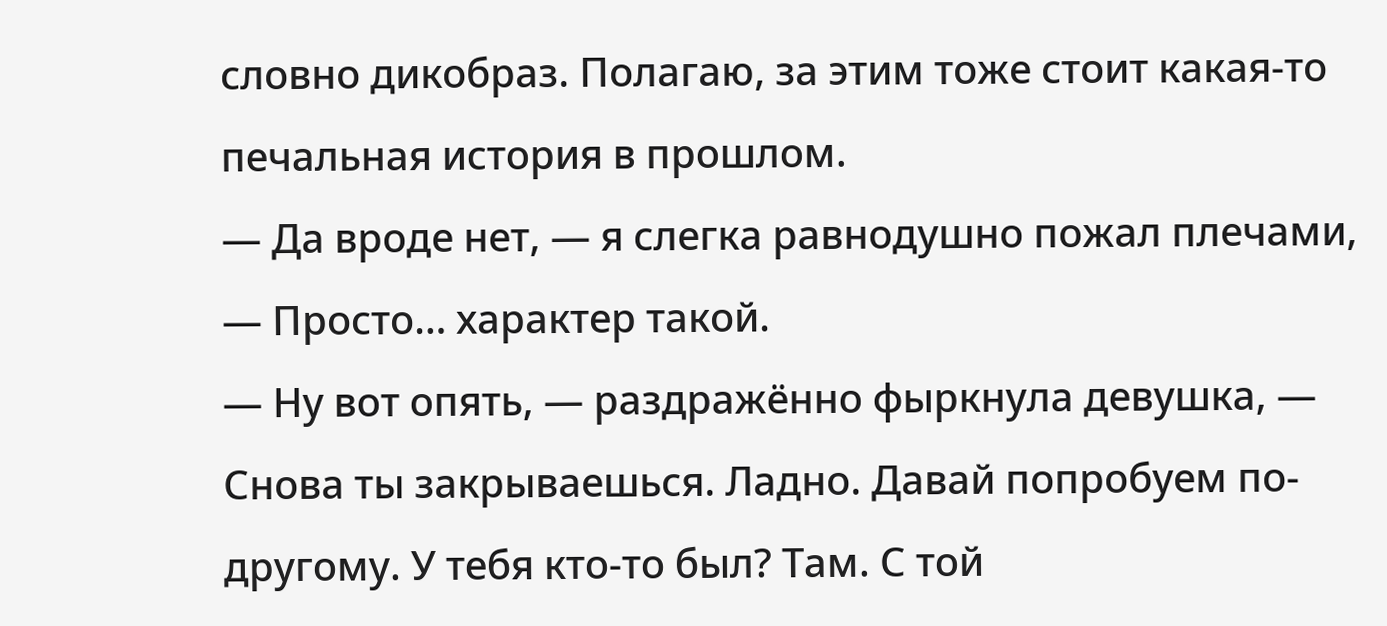словно дикобраз. Полагаю, за этим тоже стоит какая-то печальная история в прошлом.
— Да вроде нет, — я слегка равнодушно пожал плечами, — Просто… характер такой.
— Ну вот опять, — раздражённо фыркнула девушка, — Снова ты закрываешься. Ладно. Давай попробуем по-другому. У тебя кто-то был? Там. С той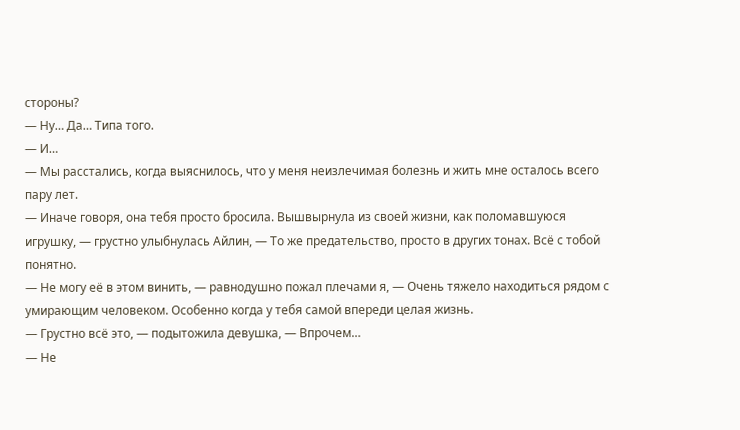стороны?
— Ну… Да… Типа того.
— И…
— Мы расстались, когда выяснилось, что у меня неизлечимая болезнь и жить мне осталось всего пару лет.
— Иначе говоря, она тебя просто бросила. Вышвырнула из своей жизни, как поломавшуюся игрушку, — грустно улыбнулась Айлин, — То же предательство, просто в других тонах. Всё с тобой понятно.
— Не могу её в этом винить, — равнодушно пожал плечами я, — Очень тяжело находиться рядом с умирающим человеком. Особенно когда у тебя самой впереди целая жизнь.
— Грустно всё это, — подытожила девушка, — Впрочем…
— Не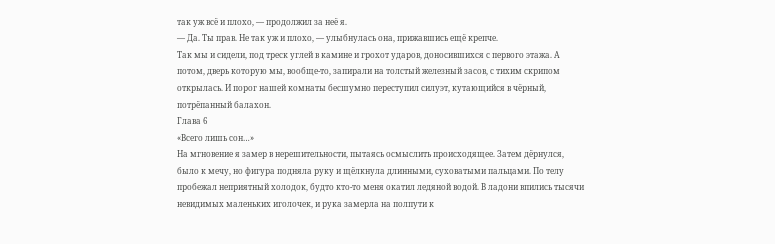так уж всё и плохо, — продолжил за неё я.
— Да. Ты прав. Не так уж и плохо, — улыбнулась она, прижавшись ещё крепче.
Так мы и сидели, под треск углей в камине и грохот ударов, доносившихся с первого этажа. А потом, дверь которую мы, вообще-то, запирали на толстый железный засов, с тихим скрипом открылась. И порог нашей комнаты бесшумно переступил силуэт, кутающийся в чёрный, потрёпанный балахон.
Глава 6
«Всего лишь сон…»
На мгновение я замер в нерешительности, пытаясь осмыслить происходящее. Затем дёрнулся, было к мечу, но фигура подняла руку и щёлкнула длинными, суховатыми пальцами. По телу пробежал неприятный холодок, будто кто-то меня окатил ледяной водой. В ладони впились тысячи невидимых маленьких иголочек, и рука замерла на полпути к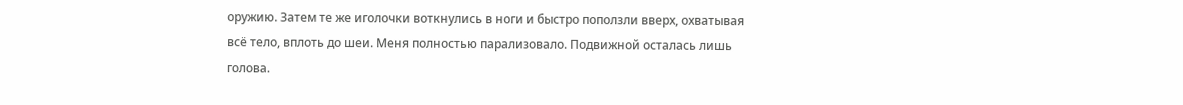оружию. Затем те же иголочки воткнулись в ноги и быстро поползли вверх, охватывая всё тело, вплоть до шеи. Меня полностью парализовало. Подвижной осталась лишь голова.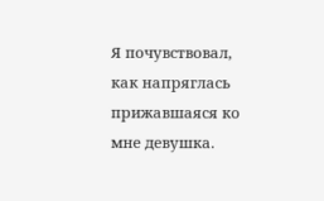Я почувствовал, как напряглась прижавшаяся ко мне девушка.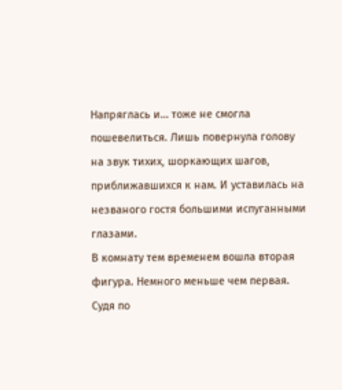Напряглась и… тоже не смогла пошевелиться. Лишь повернула голову на звук тихих, шоркающих шагов, приближавшихся к нам. И уставилась на незваного гостя большими испуганными глазами.
В комнату тем временем вошла вторая фигура. Немного меньше чем первая. Судя по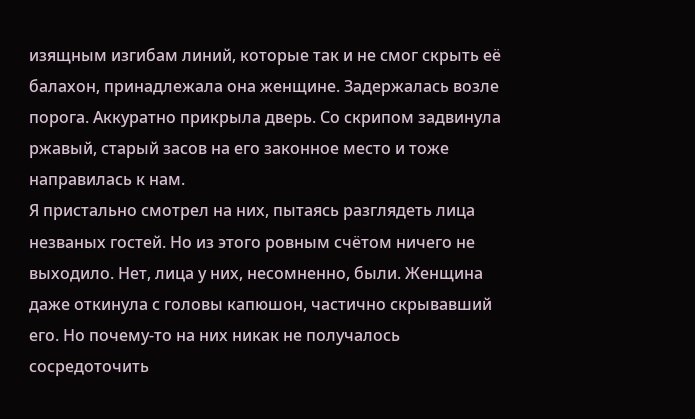изящным изгибам линий, которые так и не смог скрыть её балахон, принадлежала она женщине. Задержалась возле порога. Аккуратно прикрыла дверь. Со скрипом задвинула ржавый, старый засов на его законное место и тоже направилась к нам.
Я пристально смотрел на них, пытаясь разглядеть лица незваных гостей. Но из этого ровным счётом ничего не выходило. Нет, лица у них, несомненно, были. Женщина даже откинула с головы капюшон, частично скрывавший его. Но почему-то на них никак не получалось сосредоточить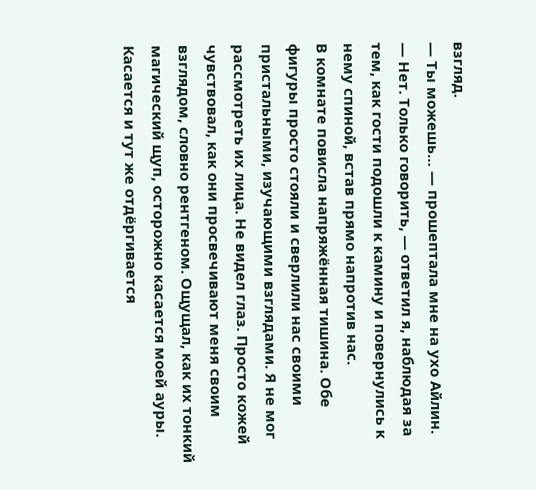взгляд.
— Ты можешь… — прошептала мне на ухо Айлин.
— Нет. Только говорить, — ответил я, наблюдая за тем, как гости подошли к камину и повернулись к нему спиной, встав прямо напротив нас.
В комнате повисла напряжённая тишина. Обе фигуры просто стояли и сверлили нас своими пристальными, изучающими взглядами. Я не мог рассмотреть их лица. Не видел глаз. Просто кожей чувствовал, как они просвечивают меня своим взглядом, словно рентгеном. Ощущал, как их тонкий магический щуп, осторожно касается моей ауры. Касается и тут же отдёргивается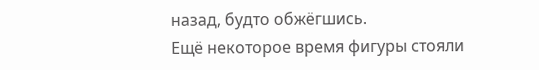назад, будто обжёгшись.
Ещё некоторое время фигуры стояли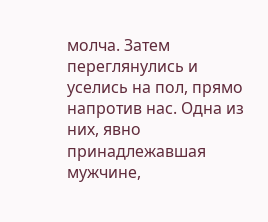молча. Затем переглянулись и уселись на пол, прямо напротив нас. Одна из них, явно принадлежавшая мужчине,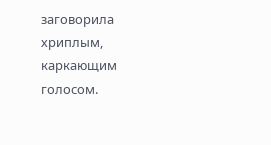заговорила хриплым, каркающим голосом.